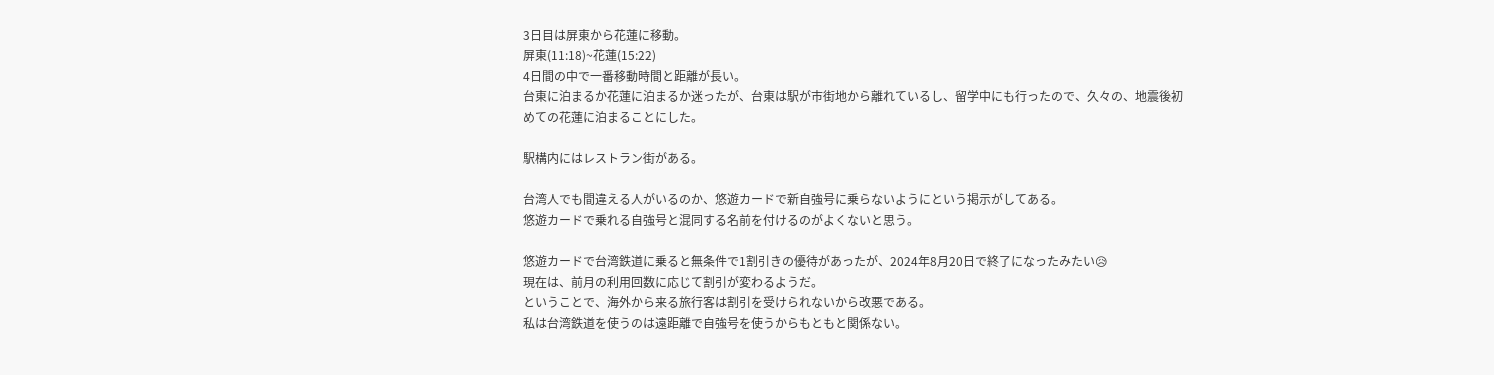3日目は屏東から花蓮に移動。
屏東(11:18)~花蓮(15:22)
4日間の中で一番移動時間と距離が長い。
台東に泊まるか花蓮に泊まるか迷ったが、台東は駅が市街地から離れているし、留学中にも行ったので、久々の、地震後初めての花蓮に泊まることにした。

駅構内にはレストラン街がある。

台湾人でも間違える人がいるのか、悠遊カードで新自強号に乗らないようにという掲示がしてある。
悠遊カードで乗れる自強号と混同する名前を付けるのがよくないと思う。

悠遊カードで台湾鉄道に乗ると無条件で1割引きの優待があったが、2024年8月20日で終了になったみたい😥
現在は、前月の利用回数に応じて割引が変わるようだ。
ということで、海外から来る旅行客は割引を受けられないから改悪である。
私は台湾鉄道を使うのは遠距離で自強号を使うからもともと関係ない。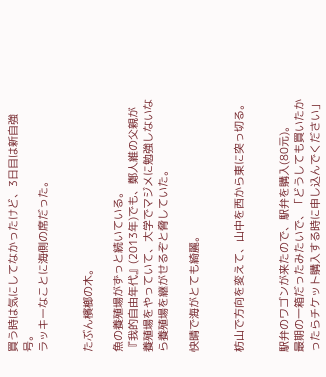買う時は気にしてなかったけど、3日目は新自強号。
ラッキーなことに海側の席だった。


たぶん檳榔の木。

魚の養殖場がずっと続いている。
『我的自由年代』(2013年)でも、鄭人維の父親が養殖場をやっていて、大学でマジメに勉強しないなら養殖場を継がせるぞと脅していた。

快晴で海がとても綺麗。


枋山で方向を変えて、山中を西から東に突っ切る。


駅弁のワゴンが来たので、駅弁を購入(80元)。
最期の一箱だったみたいで、「どうしても買いたかったらチケット購入する時に申し込んでください」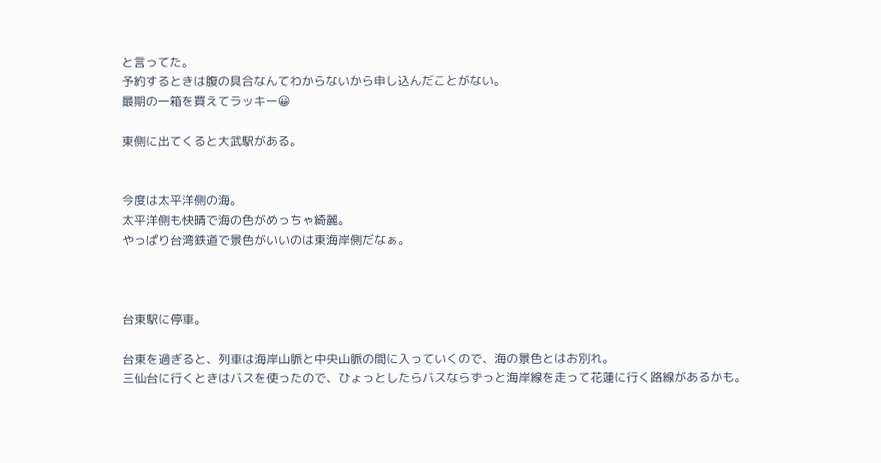と言ってた。
予約するときは腹の具合なんてわからないから申し込んだことがない。
最期の一箱を買えてラッキー😀

東側に出てくると大武駅がある。


今度は太平洋側の海。
太平洋側も快晴で海の色がめっちゃ綺麗。
やっぱり台湾鉄道で景色がいいのは東海岸側だなぁ。



台東駅に停車。

台東を過ぎると、列車は海岸山脈と中央山脈の間に入っていくので、海の景色とはお別れ。
三仙台に行くときはバスを使ったので、ひょっとしたらバスならずっと海岸線を走って花蓮に行く路線があるかも。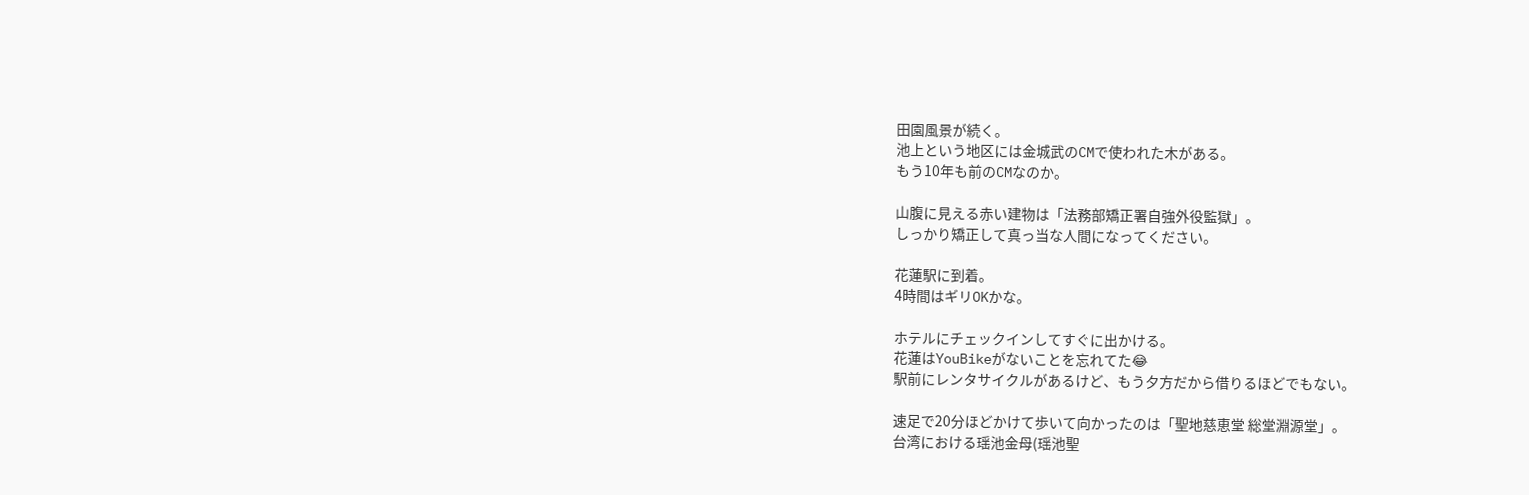田園風景が続く。
池上という地区には金城武のCMで使われた木がある。
もう10年も前のCMなのか。

山腹に見える赤い建物は「法務部矯正署自強外役監獄」。
しっかり矯正して真っ当な人間になってください。

花蓮駅に到着。
4時間はギリOKかな。

ホテルにチェックインしてすぐに出かける。
花蓮はYouBikeがないことを忘れてた😂
駅前にレンタサイクルがあるけど、もう夕方だから借りるほどでもない。

速足で20分ほどかけて歩いて向かったのは「聖地慈恵堂 総堂淵源堂」。
台湾における瑶池金母(瑶池聖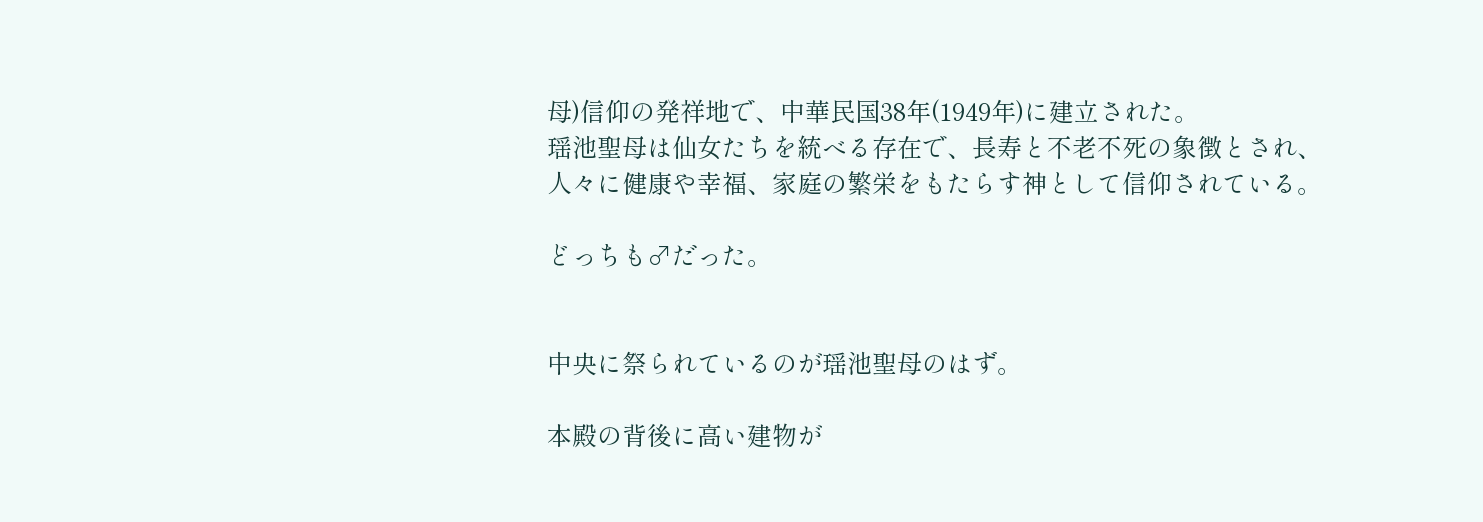母)信仰の発祥地で、中華民国38年(1949年)に建立された。
瑶池聖母は仙女たちを統べる存在で、長寿と不老不死の象徴とされ、人々に健康や幸福、家庭の繁栄をもたらす神として信仰されている。

どっちも♂だった。


中央に祭られているのが瑶池聖母のはず。

本殿の背後に高い建物が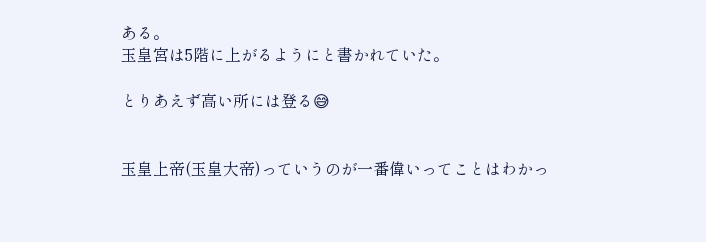ある。
玉皇宮は5階に上がるようにと書かれていた。

とりあえず高い所には登る😅


玉皇上帝(玉皇大帝)っていうのが一番偉いってことはわかっ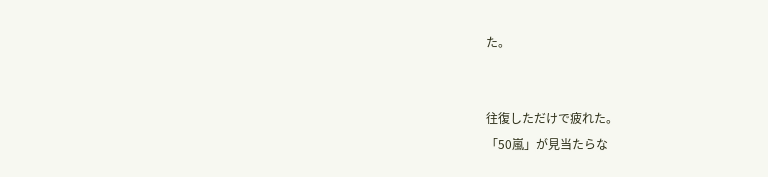た。


往復しただけで疲れた。
「50嵐」が見当たらな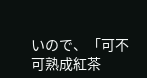いので、「可不可熟成紅茶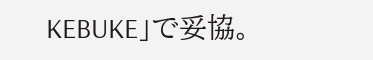KEBUKE」で妥協。